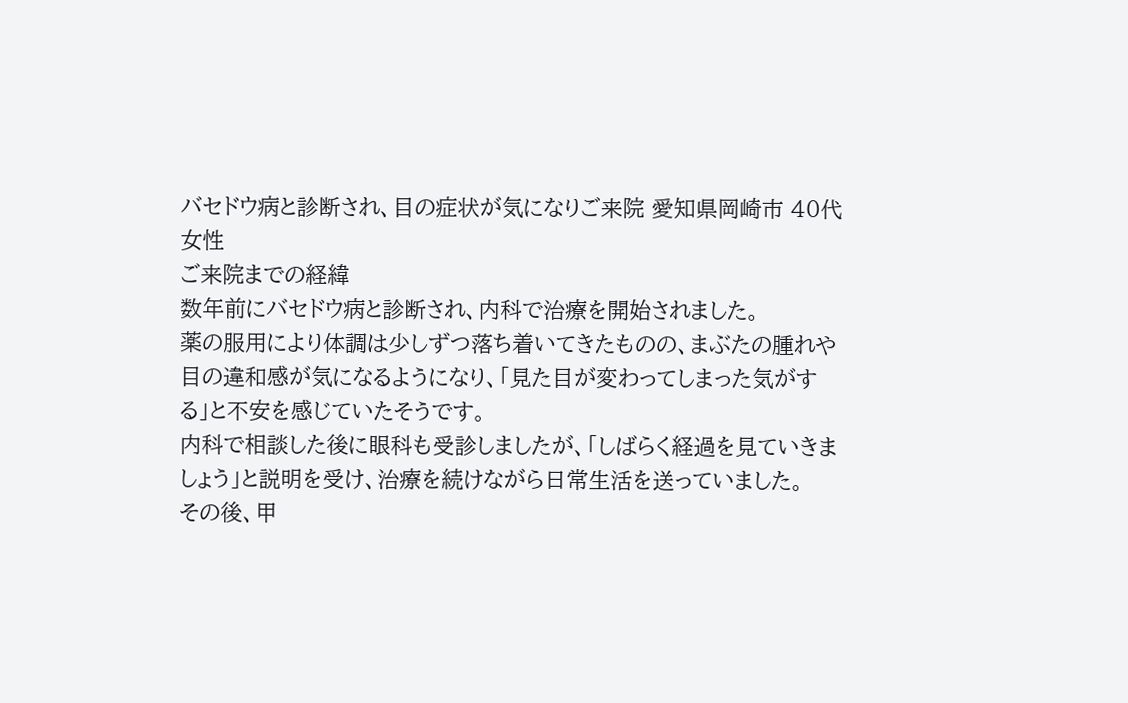バセドウ病と診断され、目の症状が気になりご来院 愛知県岡崎市 40代 女性
ご来院までの経緯
数年前にバセドウ病と診断され、内科で治療を開始されました。
薬の服用により体調は少しずつ落ち着いてきたものの、まぶたの腫れや目の違和感が気になるようになり、「見た目が変わってしまった気がする」と不安を感じていたそうです。
内科で相談した後に眼科も受診しましたが、「しばらく経過を見ていきましょう」と説明を受け、治療を続けながら日常生活を送っていました。
その後、甲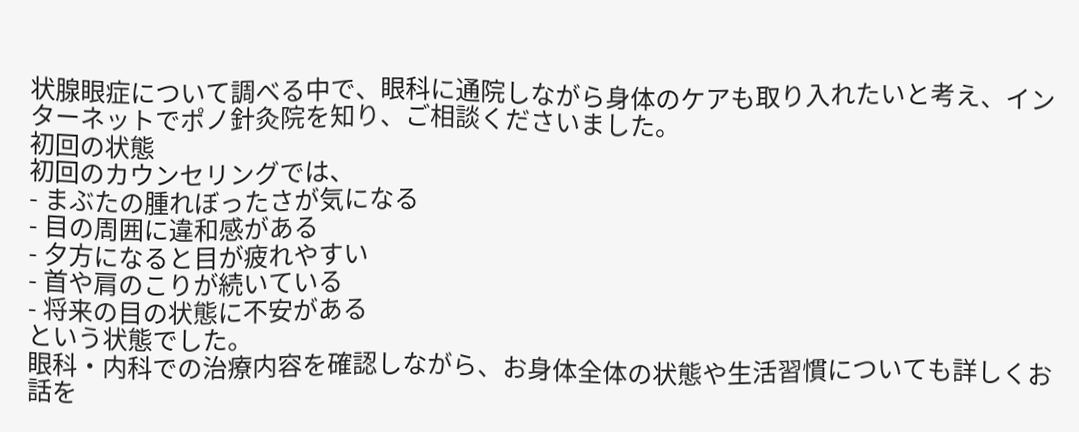状腺眼症について調べる中で、眼科に通院しながら身体のケアも取り入れたいと考え、インターネットでポノ針灸院を知り、ご相談くださいました。
初回の状態
初回のカウンセリングでは、
- まぶたの腫れぼったさが気になる
- 目の周囲に違和感がある
- 夕方になると目が疲れやすい
- 首や肩のこりが続いている
- 将来の目の状態に不安がある
という状態でした。
眼科・内科での治療内容を確認しながら、お身体全体の状態や生活習慣についても詳しくお話を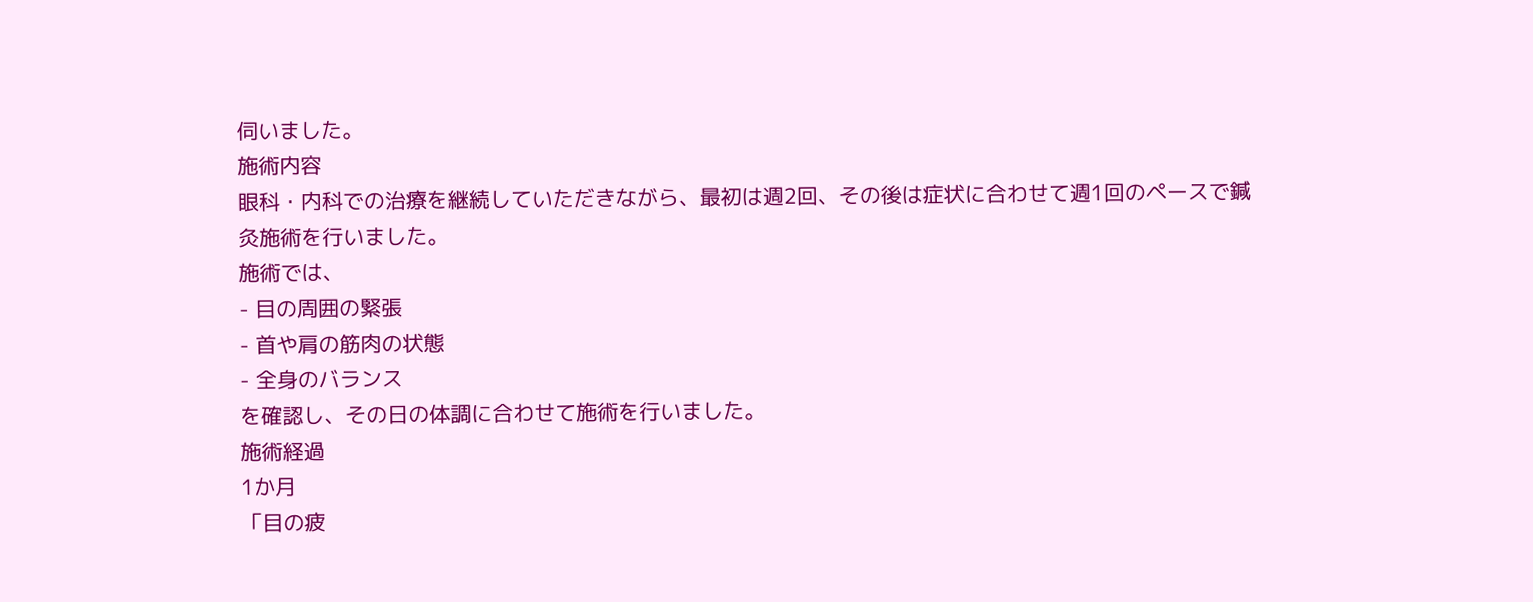伺いました。
施術内容
眼科・内科での治療を継続していただきながら、最初は週2回、その後は症状に合わせて週1回のペースで鍼灸施術を行いました。
施術では、
- 目の周囲の緊張
- 首や肩の筋肉の状態
- 全身のバランス
を確認し、その日の体調に合わせて施術を行いました。
施術経過
1か月
「目の疲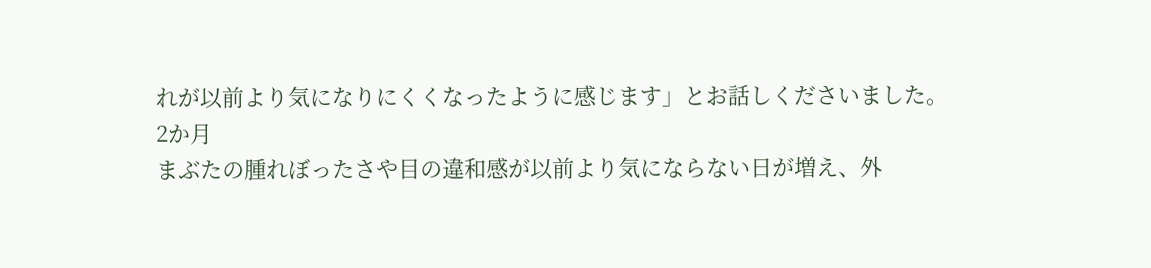れが以前より気になりにくくなったように感じます」とお話しくださいました。
2か月
まぶたの腫れぼったさや目の違和感が以前より気にならない日が増え、外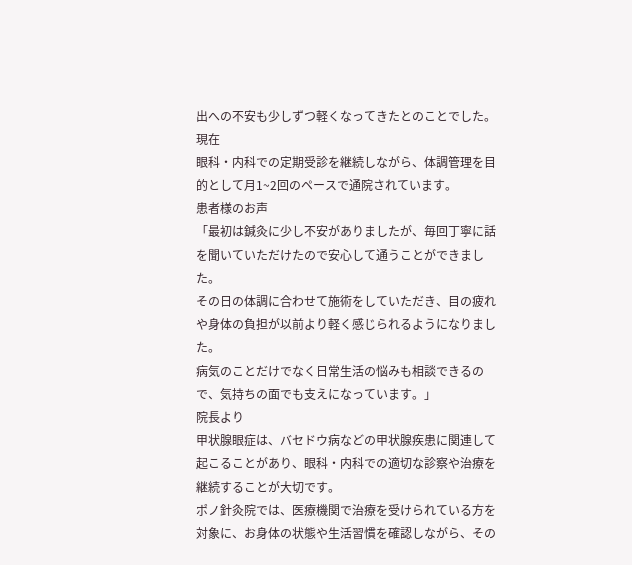出への不安も少しずつ軽くなってきたとのことでした。
現在
眼科・内科での定期受診を継続しながら、体調管理を目的として月1~2回のペースで通院されています。
患者様のお声
「最初は鍼灸に少し不安がありましたが、毎回丁寧に話を聞いていただけたので安心して通うことができました。
その日の体調に合わせて施術をしていただき、目の疲れや身体の負担が以前より軽く感じられるようになりました。
病気のことだけでなく日常生活の悩みも相談できるので、気持ちの面でも支えになっています。」
院長より
甲状腺眼症は、バセドウ病などの甲状腺疾患に関連して起こることがあり、眼科・内科での適切な診察や治療を継続することが大切です。
ポノ針灸院では、医療機関で治療を受けられている方を対象に、お身体の状態や生活習慣を確認しながら、その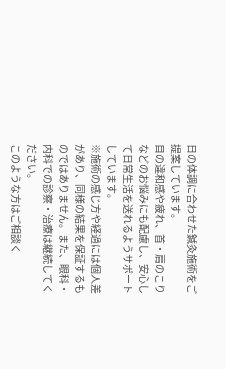日の体調に合わせた鍼灸施術をご提案しています。
目の違和感や疲れ、首・肩のこりなどのお悩みにも配慮し、安心して日常生活を送れるようサポートしています。
※施術の感じ方や経過には個人差があり、同様の結果を保証するものではありません。また、眼科・内科での診察・治療は継続してください。
このような方はご相談く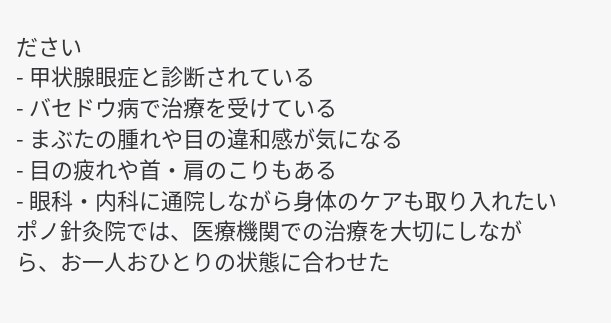ださい
- 甲状腺眼症と診断されている
- バセドウ病で治療を受けている
- まぶたの腫れや目の違和感が気になる
- 目の疲れや首・肩のこりもある
- 眼科・内科に通院しながら身体のケアも取り入れたい
ポノ針灸院では、医療機関での治療を大切にしながら、お一人おひとりの状態に合わせた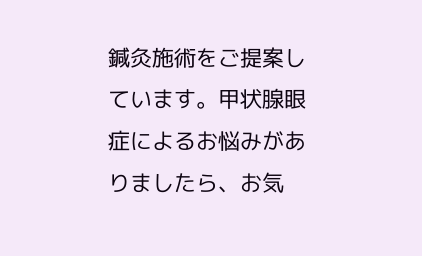鍼灸施術をご提案しています。甲状腺眼症によるお悩みがありましたら、お気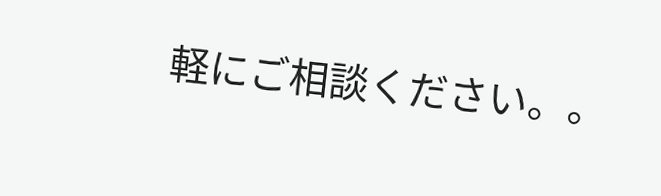軽にご相談ください。。